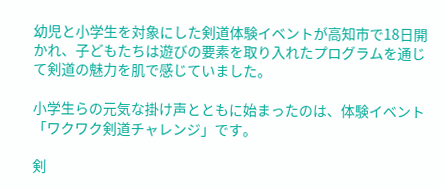幼児と小学生を対象にした剣道体験イベントが高知市で18日開かれ、子どもたちは遊びの要素を取り入れたプログラムを通じて剣道の魅力を肌で感じていました。

小学生らの元気な掛け声とともに始まったのは、体験イベント「ワクワク剣道チャレンジ」です。

剣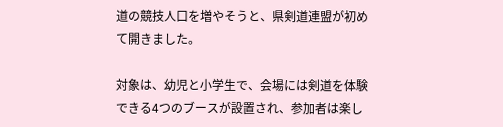道の競技人口を増やそうと、県剣道連盟が初めて開きました。

対象は、幼児と小学生で、会場には剣道を体験できる4つのブースが設置され、参加者は楽し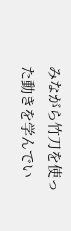みながら竹刀を使った動きを学んでい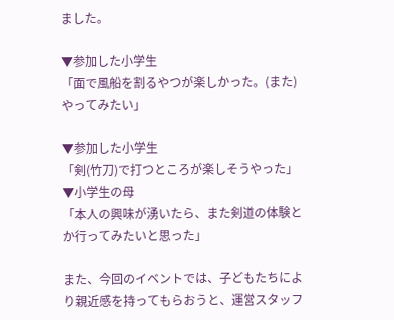ました。

▼参加した小学生
「面で風船を割るやつが楽しかった。(また)やってみたい」

▼参加した小学生
「剣(竹刀)で打つところが楽しそうやった」
▼小学生の母
「本人の興味が湧いたら、また剣道の体験とか行ってみたいと思った」

また、今回のイベントでは、子どもたちにより親近感を持ってもらおうと、運営スタッフ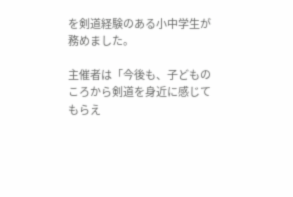を剣道経験のある小中学生が務めました。

主催者は「今後も、子どものころから剣道を身近に感じてもらえ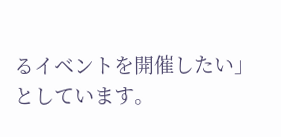るイベントを開催したい」としています。